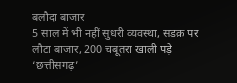बलौदा बाजार
5 साल में भी नहीं सुधरी व्यवस्था, सडक़ पर लौटा बाजार, 200 चबूतरा खाली पड़े
‘छत्तीसगढ़’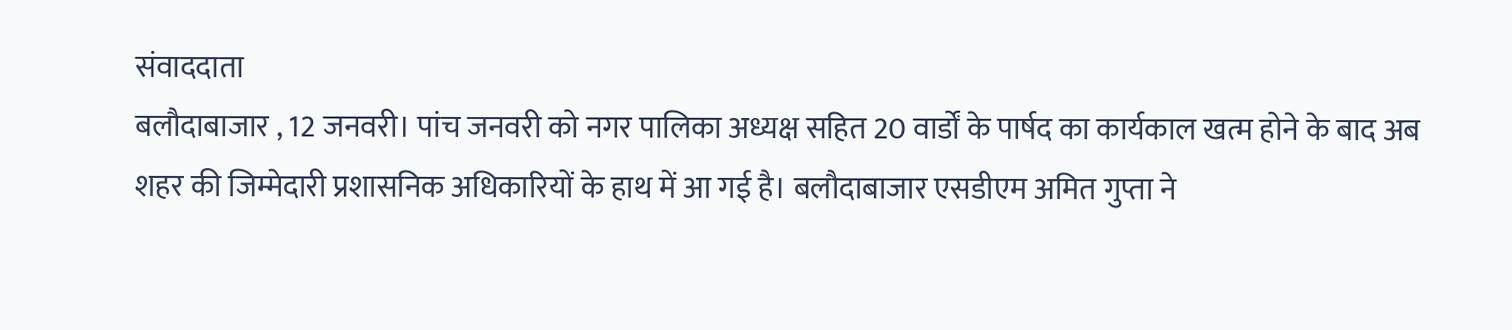संवाददाता
बलौदाबाजार , 12 जनवरी। पांच जनवरी को नगर पालिका अध्यक्ष सहित 20 वार्डों के पार्षद का कार्यकाल खत्म होने के बाद अब शहर की जिम्मेदारी प्रशासनिक अधिकारियों के हाथ में आ गई है। बलौदाबाजार एसडीएम अमित गुप्ता ने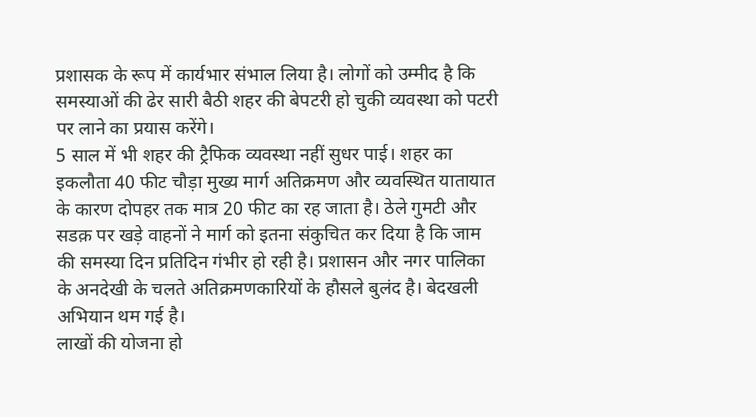प्रशासक के रूप में कार्यभार संभाल लिया है। लोगों को उम्मीद है कि समस्याओं की ढेर सारी बैठी शहर की बेपटरी हो चुकी व्यवस्था को पटरी पर लाने का प्रयास करेंगे।
5 साल में भी शहर की ट्रैफिक व्यवस्था नहीं सुधर पाई। शहर का इकलौता 40 फीट चौड़ा मुख्य मार्ग अतिक्रमण और व्यवस्थित यातायात के कारण दोपहर तक मात्र 20 फीट का रह जाता है। ठेले गुमटी और सडक़ पर खड़े वाहनों ने मार्ग को इतना संकुचित कर दिया है कि जाम की समस्या दिन प्रतिदिन गंभीर हो रही है। प्रशासन और नगर पालिका के अनदेखी के चलते अतिक्रमणकारियों के हौसले बुलंद है। बेदखली अभियान थम गई है।
लाखों की योजना हो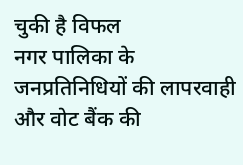चुकी है विफल
नगर पालिका के जनप्रतिनिधियों की लापरवाही और वोट बैंक की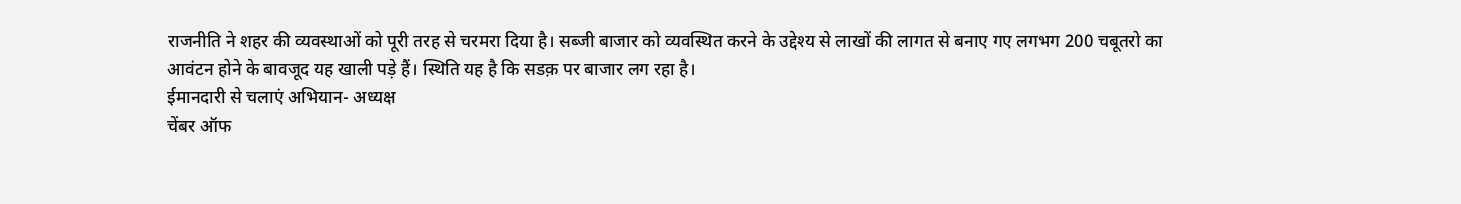राजनीति ने शहर की व्यवस्थाओं को पूरी तरह से चरमरा दिया है। सब्जी बाजार को व्यवस्थित करने के उद्देश्य से लाखों की लागत से बनाए गए लगभग 200 चबूतरो का आवंटन होने के बावजूद यह खाली पड़े हैं। स्थिति यह है कि सडक़ पर बाजार लग रहा है।
ईमानदारी से चलाएं अभियान- अध्यक्ष
चेंबर ऑफ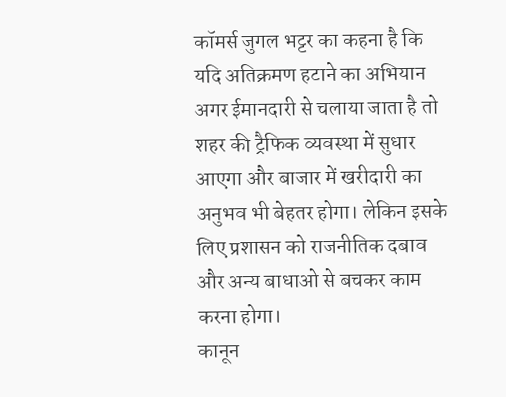कॉमर्स जुगल भट्टर का कहना है कि यदि अतिक्रमण हटाने का अभियान अगर ईमानदारी से चलाया जाता है तो शहर की ट्रैफिक व्यवस्था में सुधार आएगा और बाजार में खरीदारी का अनुभव भी बेहतर होगा। लेकिन इसके लिए प्रशासन को राजनीतिक दबाव और अन्य बाधाओ से बचकर काम करना होगा।
कानून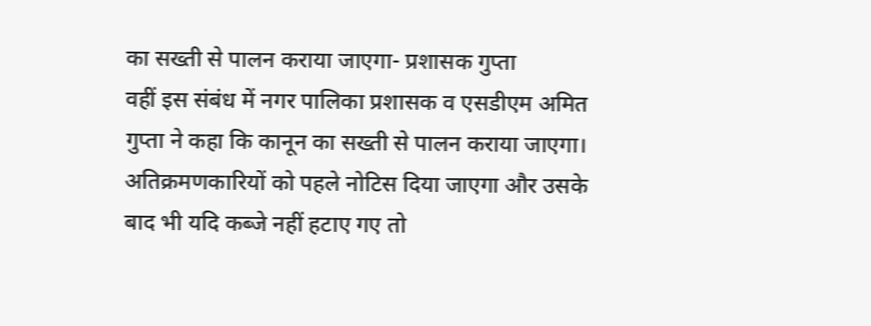का सख्ती से पालन कराया जाएगा- प्रशासक गुप्ता
वहीं इस संबंध में नगर पालिका प्रशासक व एसडीएम अमित गुप्ता ने कहा कि कानून का सख्ती से पालन कराया जाएगा। अतिक्रमणकारियों को पहले नोटिस दिया जाएगा और उसके बाद भी यदि कब्जे नहीं हटाए गए तो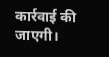कार्रवाई की जाएगी।